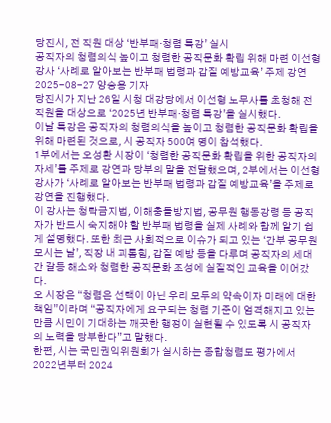당진시, 전 직원 대상 ‘반부패·청렴 특강’ 실시
공직자의 청렴의식 높이고 청렴한 공직문화 확립 위해 마련 이선형 강사 ‘사례로 알아보는 반부패 법령과 갑질 예방교육’ 주제 강연
2025-08-27 양승용 기자
당진시가 지난 26일 시청 대강당에서 이선형 노무사를 초청해 전 직원을 대상으로 ‘2025년 반부패·청렴 특강’을 실시했다.
이날 특강은 공직자의 청렴의식을 높이고 청렴한 공직문화 확립을 위해 마련된 것으로, 시 공직자 500여 명이 참석했다.
1부에서는 오성환 시장이 ‘청렴한 공직문화 확립을 위한 공직자의 자세’를 주제로 강연과 당부의 말을 전달했으며, 2부에서는 이선형 강사가 ‘사례로 알아보는 반부패 법령과 갑질 예방교육’을 주제로 강연을 진행했다.
이 강사는 청탁금지법, 이해충돌방지법, 공무원 행동강령 등 공직자가 반드시 숙지해야 할 반부패 법령을 실제 사례와 함께 알기 쉽게 설명했다. 또한 최근 사회적으로 이슈가 되고 있는 ‘간부 공무원 모시는 날’, 직장 내 괴롭힘, 갑질 예방 등을 다루며 공직자의 세대 간 갈등 해소와 청렴한 공직문화 조성에 실질적인 교육을 이어갔다.
오 시장은 “청렴은 선택이 아닌 우리 모두의 약속이자 미래에 대한 책임”이라며 “공직자에게 요구되는 청렴 기준이 엄격해지고 있는 만큼 시민이 기대하는 깨끗한 행정이 실현될 수 있도록 시 공직자의 노력을 당부한다”고 말했다.
한편, 시는 국민권익위원회가 실시하는 종합청렴도 평가에서 2022년부터 2024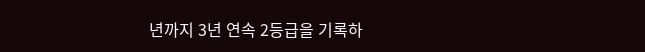년까지 3년 연속 2등급을 기록하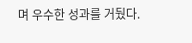며 우수한 성과를 거뒀다.